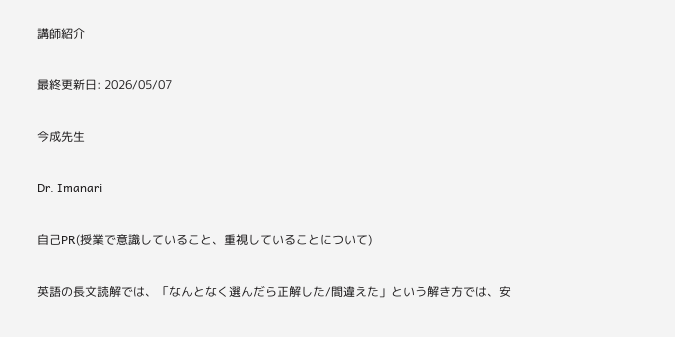講師紹介

最終更新日: 2026/05/07

今成先生

Dr. Imanari

自己PR(授業で意識していること、重視していることについて)

英語の長文読解では、「なんとなく選んだら正解した/間違えた」という解き方では、安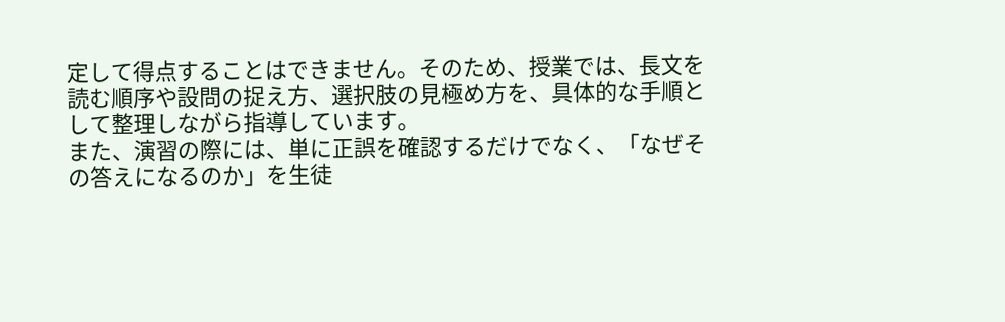定して得点することはできません。そのため、授業では、長文を読む順序や設問の捉え方、選択肢の見極め方を、具体的な手順として整理しながら指導しています。
また、演習の際には、単に正誤を確認するだけでなく、「なぜその答えになるのか」を生徒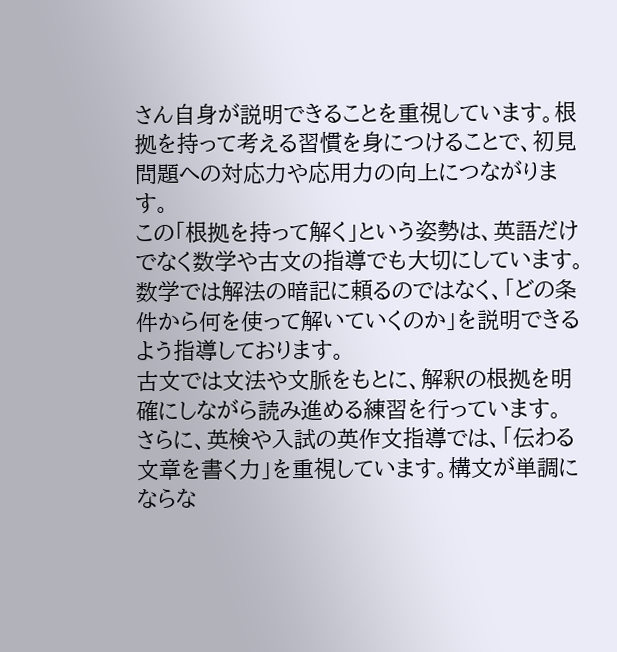さん自身が説明できることを重視しています。根拠を持って考える習慣を身につけることで、初見問題への対応力や応用力の向上につながります。
この「根拠を持って解く」という姿勢は、英語だけでなく数学や古文の指導でも大切にしています。
数学では解法の暗記に頼るのではなく、「どの条件から何を使って解いていくのか」を説明できるよう指導しております。
古文では文法や文脈をもとに、解釈の根拠を明確にしながら読み進める練習を行っています。
さらに、英検や入試の英作文指導では、「伝わる文章を書く力」を重視しています。構文が単調にならな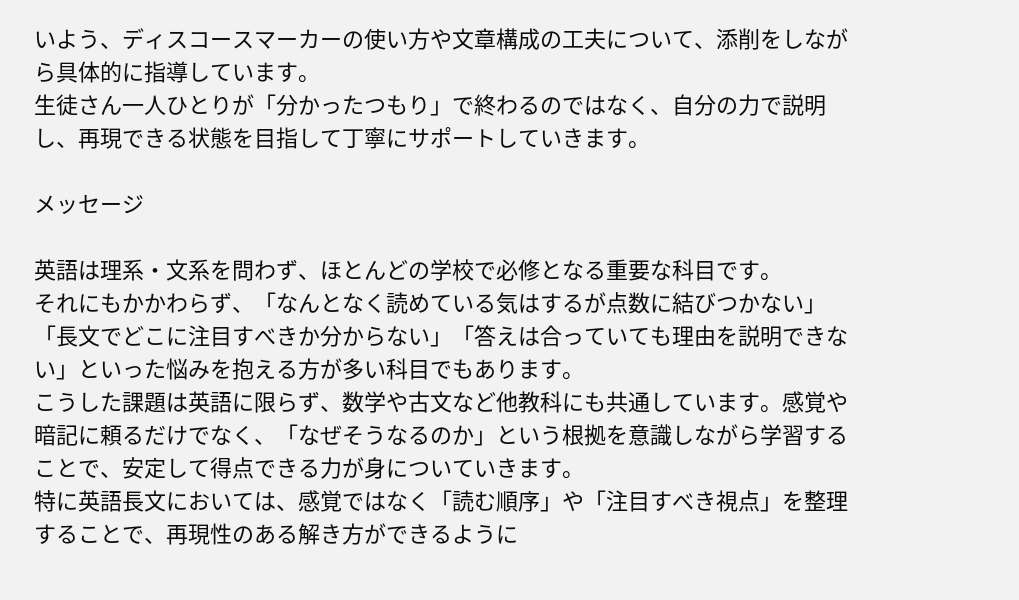いよう、ディスコースマーカーの使い方や文章構成の工夫について、添削をしながら具体的に指導しています。
生徒さん一人ひとりが「分かったつもり」で終わるのではなく、自分の力で説明し、再現できる状態を目指して丁寧にサポートしていきます。

メッセージ

英語は理系・文系を問わず、ほとんどの学校で必修となる重要な科目です。
それにもかかわらず、「なんとなく読めている気はするが点数に結びつかない」「長文でどこに注目すべきか分からない」「答えは合っていても理由を説明できない」といった悩みを抱える方が多い科目でもあります。
こうした課題は英語に限らず、数学や古文など他教科にも共通しています。感覚や暗記に頼るだけでなく、「なぜそうなるのか」という根拠を意識しながら学習することで、安定して得点できる力が身についていきます。
特に英語長文においては、感覚ではなく「読む順序」や「注目すべき視点」を整理することで、再現性のある解き方ができるように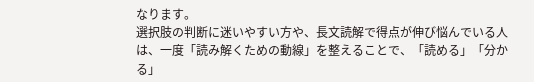なります。
選択肢の判断に迷いやすい方や、長文読解で得点が伸び悩んでいる人は、一度「読み解くための動線」を整えることで、「読める」「分かる」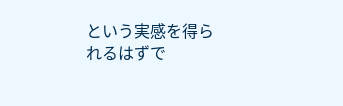という実感を得られるはずで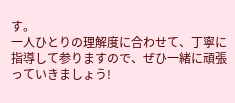す。
一人ひとりの理解度に合わせて、丁寧に指導して参りますので、ぜひ一緒に頑張っていきましょう!